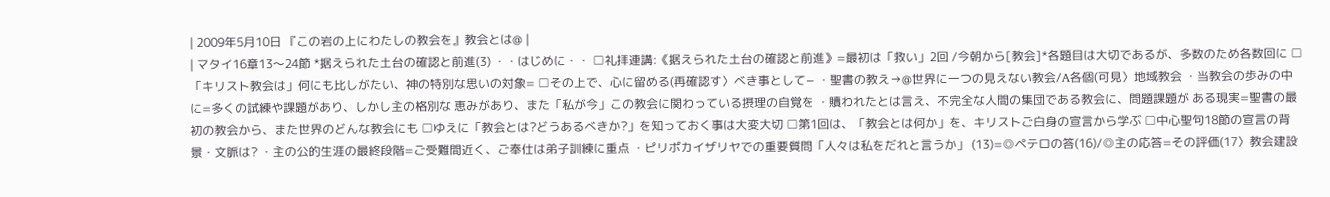| 2009年5月10日 『この岩の上にわたしの教会を』教会とは@ |
| マタイ16章13〜24節 *据えられた土台の確認と前進(3) ・・はじめに・・ □礼拝連講:《据えられた土台の確認と前進》=最初は「救い」2回 /今朝から[教会]*各題目は大切であるが、多数のため各数回に □「キリスト教会は」何にも比しがたい、神の特別な思いの対象= □その上で、心に留める(再確認す〉べき事として− ・聖書の教え→@世界に一つの見えない教会/A各個(可見〉地域教会 ・当教会の歩みの中に=多くの試練や課題があり、しかし主の格別な 恵みがあり、また「私が今」この教会に関わっている摂理の自覚を ・贖われたとは言え、不完全な人間の集団である教会に、問題課題が ある現実=聖書の最初の教会から、また世界のどんな教会にも □ゆえに「教会とは?どうあるべきか?」を知っておく事は大変大切 □第1回は、「教会とは何か」を、キリストご白身の宣言から学ぶ □中心聖句18節の宣言の背景・文脈は? ・主の公的生涯の最終段階=ご受難間近く、ご奉仕は弟子訓練に重点 ・ピリポカイザリヤでの重要質問「人々は私をだれと言うか」 (13)=◎ペテロの答(16)/◎主の応答=その評価(17〉教会建設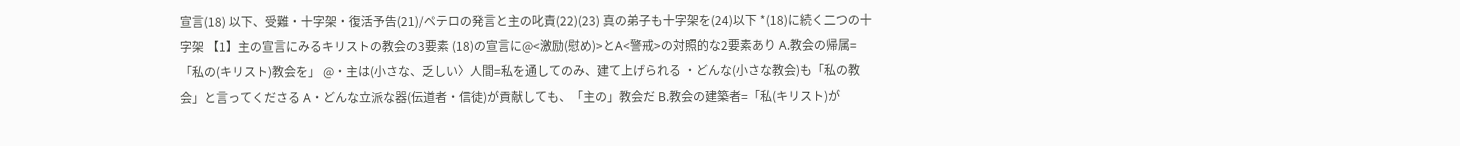宣言(18) 以下、受難・十字架・復活予告(21)/ペテロの発言と主の叱責(22)(23) 真の弟子も十字架を(24)以下 *(18)に続く二つの十字架 【1】主の宣言にみるキリストの教会の3要素 (18)の宣言に@<激励(慰め)>とA<警戒>の対照的な2要素あり A.教会の帰属=「私の(キリスト)教会を」 @・主は(小さな、乏しい〉人間=私を通してのみ、建て上げられる ・どんな(小さな教会)も「私の教会」と言ってくださる A・どんな立派な器(伝道者・信徒)が貢献しても、「主の」教会だ B.教会の建築者=「私(キリスト)が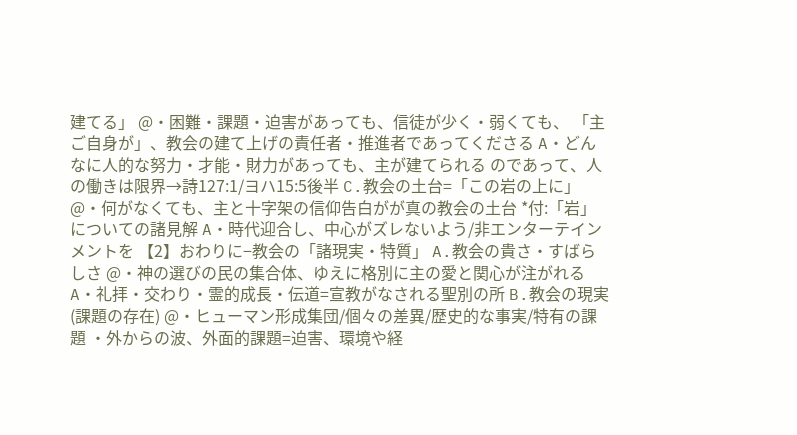建てる」 @・困難・課題・迫害があっても、信徒が少く・弱くても、 「主ご自身が」、教会の建て上げの責任者・推進者であってくださる A・どんなに人的な努力・才能・財力があっても、主が建てられる のであって、人の働きは限界→詩127:1/ヨハ15:5後半 C.教会の土台=「この岩の上に」 @・何がなくても、主と十字架の信仰告白がが真の教会の土台 *付:「岩」についての諸見解 A・時代迎合し、中心がズレないよう/非エンターテインメントを 【2】おわりに−教会の「諸現実・特質」 A.教会の貴さ・すばらしさ @・神の選びの民の集合体、ゆえに格別に主の愛と関心が注がれる A・礼拝・交わり・霊的成長・伝道=宣教がなされる聖別の所 B.教会の現実(課題の存在) @・ヒューマン形成集団/個々の差異/歴史的な事実/特有の課題 ・外からの波、外面的課題=迫害、環境や経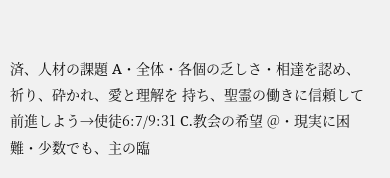済、人材の課題 A・全体・各個の乏しさ・相達を認め、祈り、砕かれ、愛と理解を 持ち、聖霊の働きに信頼して前進しよう→使徒6:7/9:31 C.教会の希望 @・現実に困難・少数でも、主の臨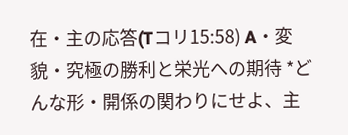在・主の応答(Tコリ15:58) A・変貌・究極の勝利と栄光への期待 *どんな形・開係の関わりにせよ、主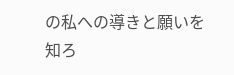の私への導きと願いを知ろ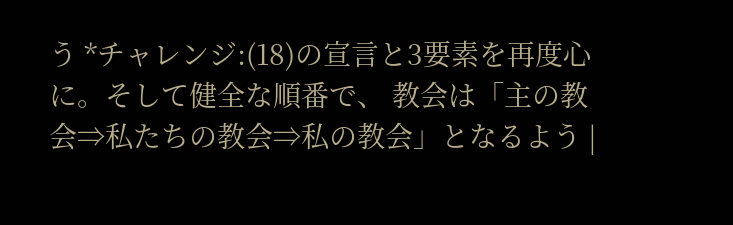う *チャレンジ:(18)の宣言と3要素を再度心に。そして健全な順番で、 教会は「主の教会⇒私たちの教会⇒私の教会」となるよう |